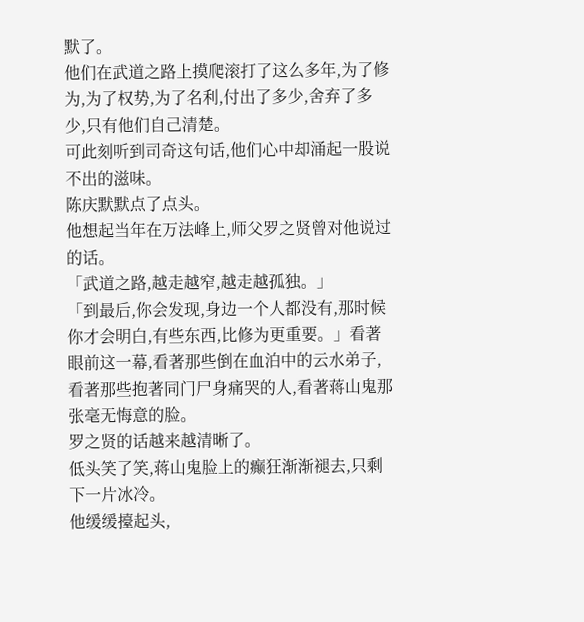默了。
他们在武道之路上摸爬滚打了这么多年,为了修为,为了权势,为了名利,付出了多少,舍弃了多少,只有他们自己清楚。
可此刻听到司奇这句话,他们心中却涌起一股说不出的滋味。
陈庆默默点了点头。
他想起当年在万法峰上,师父罗之贤曾对他说过的话。
「武道之路,越走越窄,越走越孤独。」
「到最后,你会发现,身边一个人都没有,那时候你才会明白,有些东西,比修为更重要。」看著眼前这一幕,看著那些倒在血泊中的云水弟子,看著那些抱著同门尸身痛哭的人,看著蒋山鬼那张毫无悔意的脸。
罗之贤的话越来越清晰了。
低头笑了笑,蒋山鬼脸上的癫狂渐渐褪去,只剩下一片冰冷。
他缓缓擡起头,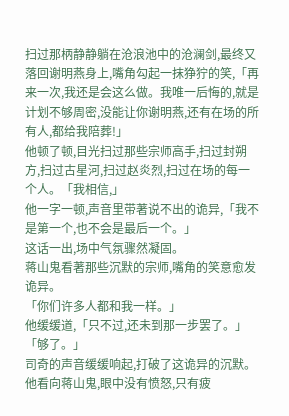扫过那柄静静躺在沧浪池中的沧澜剑,最终又落回谢明燕身上,嘴角勾起一抹狰狞的笑,「再来一次,我还是会这么做。我唯一后悔的,就是计划不够周密,没能让你谢明燕,还有在场的所有人,都给我陪葬!」
他顿了顿,目光扫过那些宗师高手,扫过封朔方,扫过古星河,扫过赵炎烈,扫过在场的每一个人。「我相信,」
他一字一顿,声音里带著说不出的诡异,「我不是第一个,也不会是最后一个。」
这话一出,场中气氛骤然凝固。
蒋山鬼看著那些沉默的宗师,嘴角的笑意愈发诡异。
「你们许多人都和我一样。」
他缓缓道,「只不过,还未到那一步罢了。」
「够了。」
司奇的声音缓缓响起,打破了这诡异的沉默。
他看向蒋山鬼,眼中没有愤怒,只有疲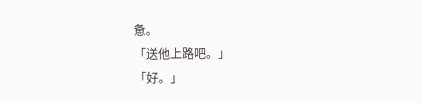惫。
「送他上路吧。」
「好。」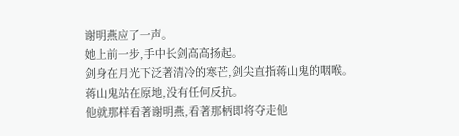谢明燕应了一声。
她上前一步,手中长剑高高扬起。
剑身在月光下泛著清冷的寒芒,剑尖直指蒋山鬼的咽喉。
蒋山鬼站在原地,没有任何反抗。
他就那样看著谢明燕,看著那柄即将夺走他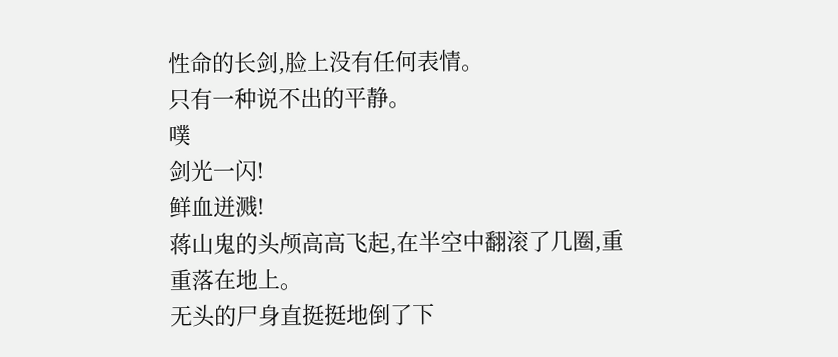性命的长剑,脸上没有任何表情。
只有一种说不出的平静。
噗
剑光一闪!
鲜血迸溅!
蒋山鬼的头颅高高飞起,在半空中翻滚了几圈,重重落在地上。
无头的尸身直挺挺地倒了下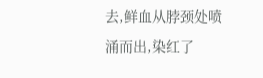去,鲜血从脖颈处喷涌而出,染红了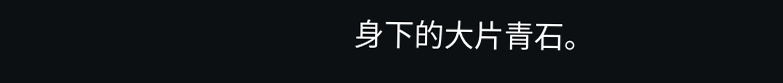身下的大片青石。